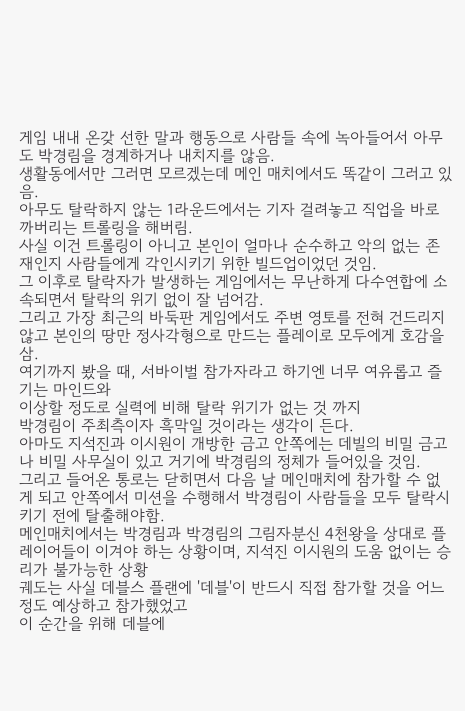게임 내내 온갖 선한 말과 행동으로 사람들 속에 녹아들어서 아무도 박경림을 경계하거나 내치지를 않음.
생활동에서만 그러면 모르겠는데 메인 매치에서도 똑같이 그러고 있음.
아무도 탈락하지 않는 1라운드에서는 기자 걸려놓고 직업을 바로 까버리는 트롤링을 해버림.
사실 이건 트롤링이 아니고 본인이 얼마나 순수하고 악의 없는 존재인지 사람들에게 각인시키기 위한 빌드업이었던 것임.
그 이후로 탈락자가 발생하는 게임에서는 무난하게 다수연합에 소속되면서 탈락의 위기 없이 잘 넘어감.
그리고 가장 최근의 바둑판 게임에서도 주변 영토를 전혀 건드리지 않고 본인의 땅만 정사각형으로 만드는 플레이로 모두에게 호감을 삼.
여기까지 봤을 때, 서바이벌 참가자라고 하기엔 너무 여유롭고 즐기는 마인드와
이상할 정도로 실력에 비해 탈락 위기가 없는 것 까지
박경림이 주최측이자 흑막일 것이라는 생각이 든다.
아마도 지석진과 이시원이 개방한 금고 안쪽에는 데빌의 비밀 금고나 비밀 사무실이 있고 거기에 박경림의 정체가 들어있을 것임.
그리고 들어온 통로는 닫히면서 다음 날 메인매치에 참가할 수 없게 되고 안쪽에서 미션을 수행해서 박경림이 사람들을 모두 탈락시키기 전에 탈출해야함.
메인매치에서는 박경림과 박경림의 그림자분신 4천왕을 상대로 플레이어들이 이겨야 하는 상황이며, 지석진 이시원의 도움 없이는 승리가 불가능한 상황
궤도는 사실 데블스 플랜에 '데블'이 반드시 직접 참가할 것을 어느 정도 예상하고 참가했었고
이 순간을 위해 데블에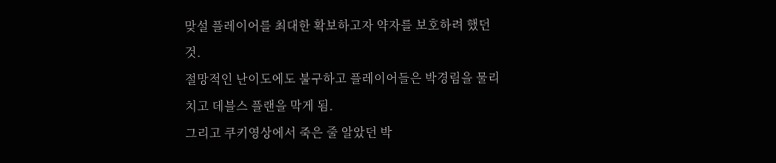맞설 플레이어를 최대한 확보하고자 약자를 보호하려 했던 것.
절망적인 난이도에도 불구하고 플레이어들은 박경림을 물리치고 데블스 플랜을 막게 됨.
그리고 쿠키영상에서 죽은 줄 알았던 박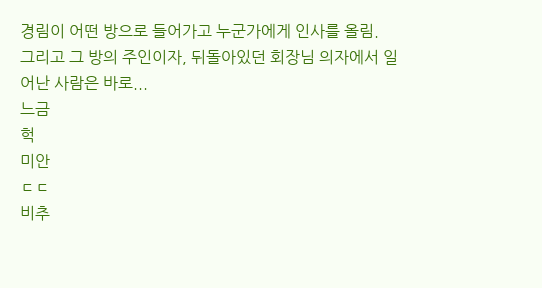경림이 어떤 방으로 들어가고 누군가에게 인사를 올림.
그리고 그 방의 주인이자, 뒤돌아있던 회장님 의자에서 일어난 사람은 바로...
느금
헉
미안
ㄷㄷ
비추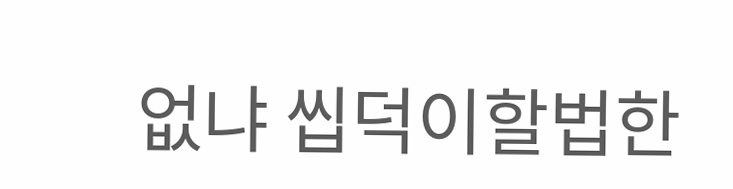없냐 씹덕이할법한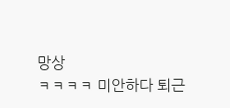망상
ㅋㅋㅋㅋ 미안하다 퇴근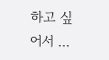하고 싶어서 ...